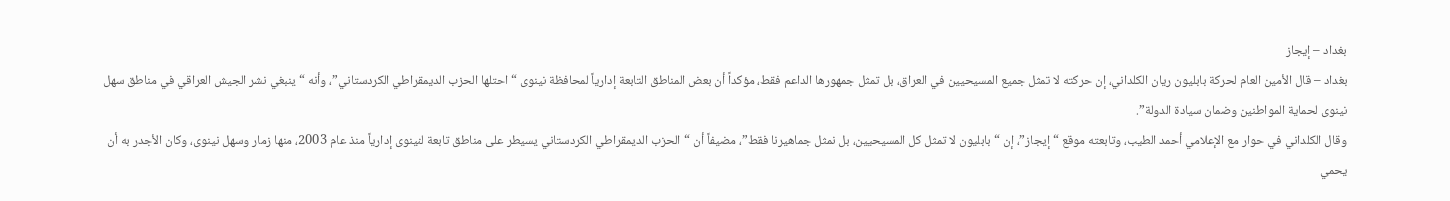بغداد – إيجاز
بغداد – قال الأمين العام لحركة بابليون ريان الكلداني، إن حركته لا تمثل جميع المسيحيين في العراق، بل تمثل جمهورها الداعم فقط، مؤكداً أن بعض المناطق التابعة إدارياً لمحافظة نينوى “احتلها الحزب الديمقراطي الكردستاني”، وأنه “ينبغي نشر الجيش العراقي في مناطق سهل نينوى لحماية المواطنين وضمان سيادة الدولة”.
وقال الكلداني في حوار مع الإعلامي أحمد الطيب، وتابعته موقع “إيجاز”، إن “بابليون لا تمثل كل المسيحيين، بل نمثل جماهيرنا فقط”، مضيفاً أن “الحزب الديمقراطي الكردستاني يسيطر على مناطق تابعة لنينوى إدارياً منذ عام 2003، منها زمار وسهل نينوى، وكان الأجدر به أن يحمي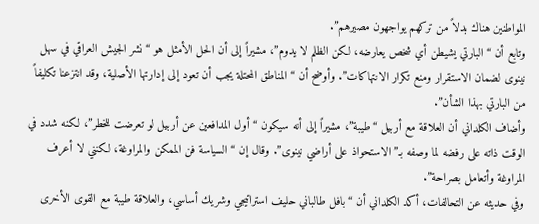المواطنين هناك بدلاً من تركهم يواجهون مصيرهم”.
وتابع أن “البارتي يشيطن أي شخص يعارضه، لكن الظلم لا يدوم”، مشيراً إلى أن الحل الأمثل هو “نشر الجيش العراقي في سهل نينوى لضمان الاستقرار ومنع تكرار الانتهاكات”. وأوضح أن “المناطق المحتلة يجب أن تعود إلى إدارتها الأصلية، وقد انتزعنا تكليفاً من البارتي بهذا الشأن”.
وأضاف الكلداني أن العلاقة مع أربيل “طيبة”، مشيراً إلى أنه سيكون “أول المدافعين عن أربيل لو تعرضت للخطر”، لكنه شدد في الوقت ذاته على رفضه لما وصفه بـ”الاستحواذ على أراضي نينوى”. وقال إن “السياسة فن الممكن والمراوغة، لكنني لا أعرف المراوغة وأتعامل بصراحة”.
وفي حديثه عن التحالفات، أكد الكلداني أن “بافل طالباني حليف استراتيجي وشريك أساسي، والعلاقة طيبة مع القوى الأخرى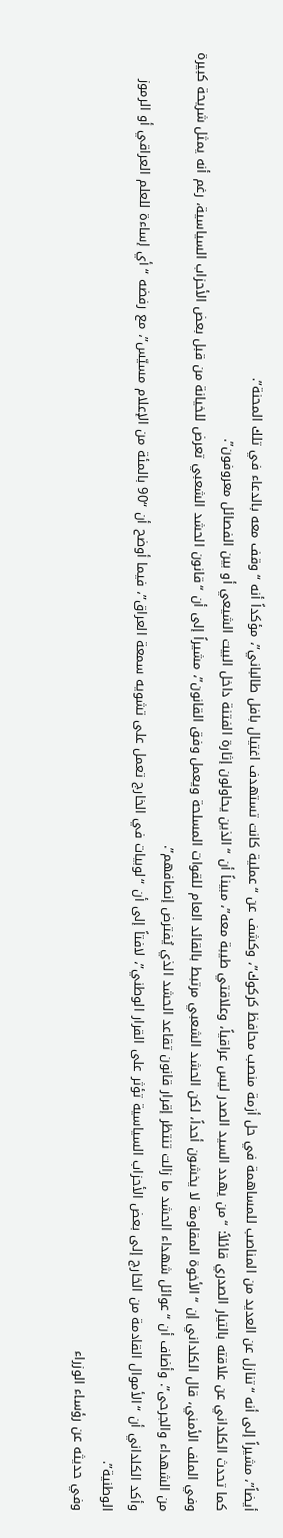أيضاً”، مشيراً إلى أنه “تنازل عن العديد من المناصب للمساهمة في حل أزمة منصب محافظ كركوك”، وكشف عن “عملية كانت تستهدف اغتيال بافل طالباني”، مؤكداً أنه “وقف معه بالدعاء في تلك المحنة”.
كما تحدث الكلداني عن علاقته بالتيار الصدري قائلاً: “من يهدد السيد الصدر ليس عراقياً، وعلاقتي طيبة معه”، مبيناً أن “الذين يحاولون إثارة الفتنة داخل البيت الشيعي أو بين الفصائل معروفون”.
وفي الملف الأمني، قال الكلداني إن “الأخوة المقاومة لا يخشون أحداً، لكن الحشد الشعبي مرتبط بالقائد العام للقوات المسلحة ويعمل وفق القانون”، مشيراً إلى أن “قانون الحشد الشعبي تعرض للخيانة من قبل بعض الأحزاب السياسية، رغم أنه يمثل شريحة كبيرة من الشهداء والجرحى”. وأضاف أن “عوائل شهداء الحشد ما زالت تنتظر إقرار قانون تقاعد الحشد الذي يُفترض إنصافهم”.
وأكد الكلداني أن “الأموال القادمة من الخارج إلى بعض الأحزاب السياسية تؤثر على القرار الوطني”، لافتاً إلى أن “لوبيات في الخارج تعمل على تشويه سمعة العراق”، فيما أوضح أن “90 بالمئة من الإعلام مسيّس”، مع رفضه “أي إساءة للعلم العراقي أو الرموز الوطنية”.
وفي حديثه عن رؤساء الوزراء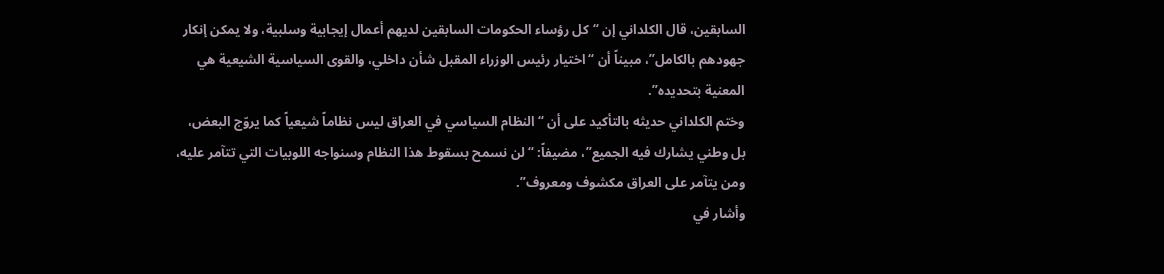السابقين، قال الكلداني إن “كل رؤساء الحكومات السابقين لديهم أعمال إيجابية وسلبية، ولا يمكن إنكار جهودهم بالكامل”، مبيناً أن “اختيار رئيس الوزراء المقبل شأن داخلي، والقوى السياسية الشيعية هي المعنية بتحديده”.
وختم الكلداني حديثه بالتأكيد على أن “النظام السياسي في العراق ليس نظاماً شيعياً كما يروّج البعض، بل وطني يشارك فيه الجميع”، مضيفاً: “لن نسمح بسقوط هذا النظام وسنواجه اللوبيات التي تتآمر عليه، ومن يتآمر على العراق مكشوف ومعروف”.
وأشار في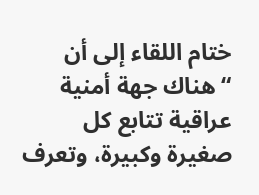ختام اللقاء إلى أن “هناك جهة أمنية عراقية تتابع كل صغيرة وكبيرة، وتعرف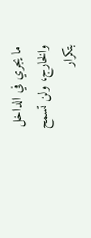ما يجري في الداخل والخارج، ولن تسمح بتكرار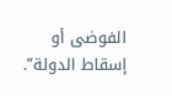الفوضى أو إسقاط الدولة”.